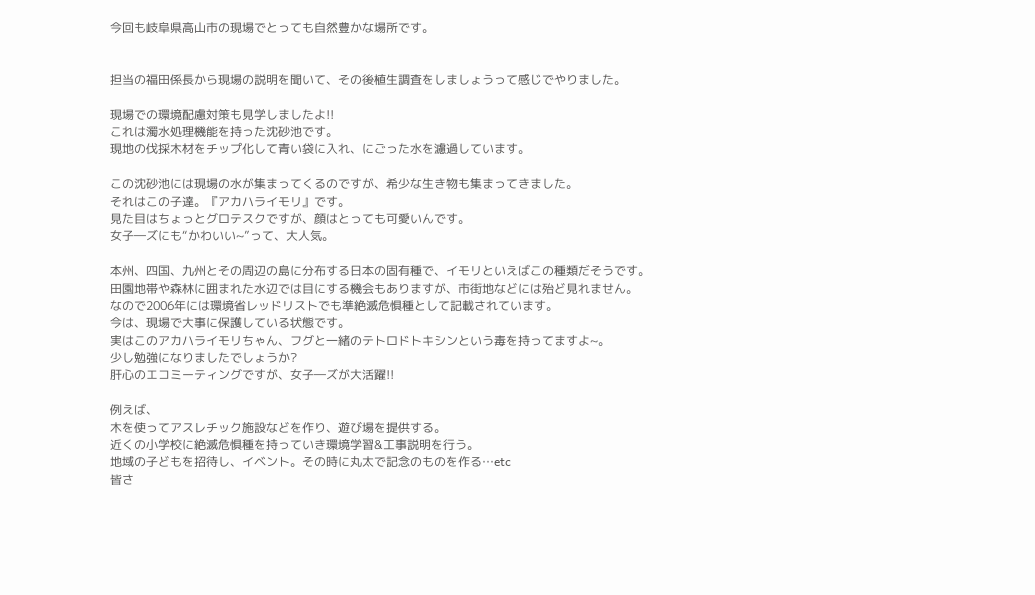今回も岐阜県高山市の現場でとっても自然豊かな場所です。


担当の福田係長から現場の説明を聞いて、その後植生調査をしましょうって感じでやりました。

現場での環境配慮対策も見学しましたよ!!
これは濁水処理機能を持った沈砂池です。
現地の伐採木材をチップ化して青い袋に入れ、にごった水を濾過しています。

この沈砂池には現場の水が集まってくるのですが、希少な生き物も集まってきました。
それはこの子達。『アカハライモリ』です。
見た目はちょっとグロテスクですが、顔はとっても可愛いんです。
女子―ズにも“かわいい~”って、大人気。

本州、四国、九州とその周辺の島に分布する日本の固有種で、イモリといえばこの種類だそうです。
田園地帯や森林に囲まれた水辺では目にする機会もありますが、市街地などには殆ど見れません。
なので2006年には環境省レッドリストでも準絶滅危惧種として記載されています。
今は、現場で大事に保護している状態です。
実はこのアカハライモリちゃん、フグと一緒のテトロドトキシンという毒を持ってますよ~。
少し勉強になりましたでしょうか?
肝心のエコミーティングですが、女子―ズが大活躍!!

例えば、
木を使ってアスレチック施設などを作り、遊び場を提供する。
近くの小学校に絶滅危惧種を持っていき環境学習&工事説明を行う。
地域の子どもを招待し、イベント。その時に丸太で記念のものを作る…etc
皆さ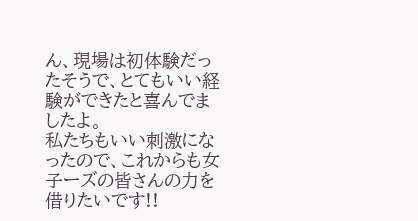ん、現場は初体験だったそうで、とてもいい経験ができたと喜んでましたよ。
私たちもいい刺激になったので、これからも女子ーズの皆さんの力を借りたいです!!